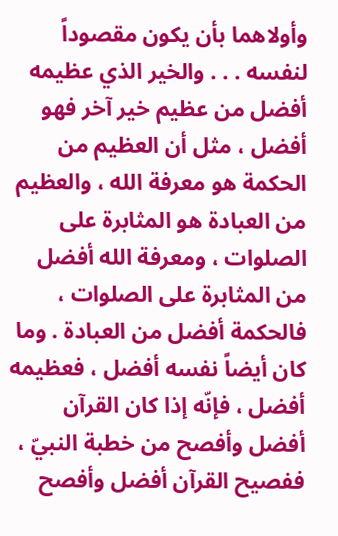وأولاهما بأن يكون مقصوداً لنفسه . . . والخير الذي عظيمه أفضل من عظيم خير آخر فهو أفضل ، مثل أن العظيم من الحكمة هو معرفة الله ، والعظيم من العبادة هو المثابرة على الصلوات ، ومعرفة الله أفضل من المثابرة على الصلوات ، فالحكمة أفضل من العبادة . وما كان أيضاً نفسه أفضل ، فعظيمه أفضل ، فإنّه إذا كان القرآن أفضل وأفصح من خطبة النبيّ ، ففصيح القرآن أفضل وأفصح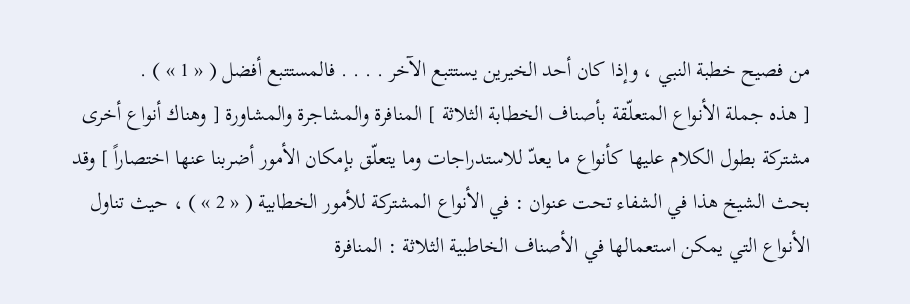من فصيح خطبة النبي ، وإذا كان أحد الخيرين يستتبع الآخر . . . . فالمستتبع أفضل ( « 1 » ) .
[ هذه جملة الأنواع المتعلّقة بأصناف الخطابة الثلاثة ] المنافرة والمشاجرة والمشاورة [ وهناك أنواع أخرى مشتركة بطول الكلام عليها كأنواع ما يعدّ للاستدراجات وما يتعلّق بإمكان الأمور أضربنا عنها اختصاراً ] وقد بحث الشيخ هذا في الشفاء تحت عنوان : في الأنواع المشتركة للأمور الخطابية ( « 2 » ) ، حيث تناول الأنواع التي يمكن استعمالها في الأصناف الخاطبية الثلاثة : المنافرة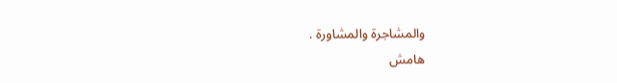والمشاجرة والمشاورة .
هامش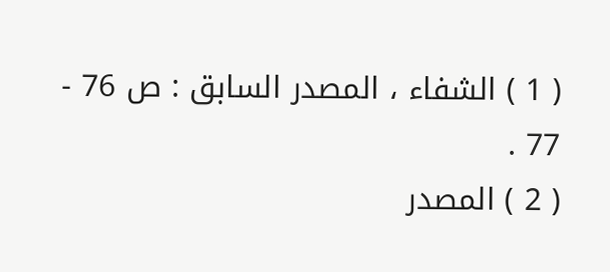( 1 ) الشفاء ، المصدر السابق : ص 76 - 77 .
( 2 ) المصدر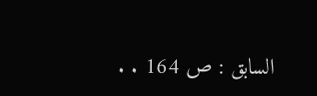السابق : ص 164 . .